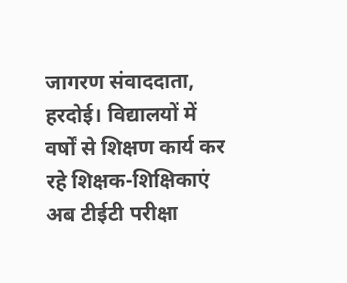जागरण संवाददाता, हरदोई। विद्यालयों में वर्षों से शिक्षण कार्य कर रहे शिक्षक-शिक्षिकाएं अब टीईटी परीक्षा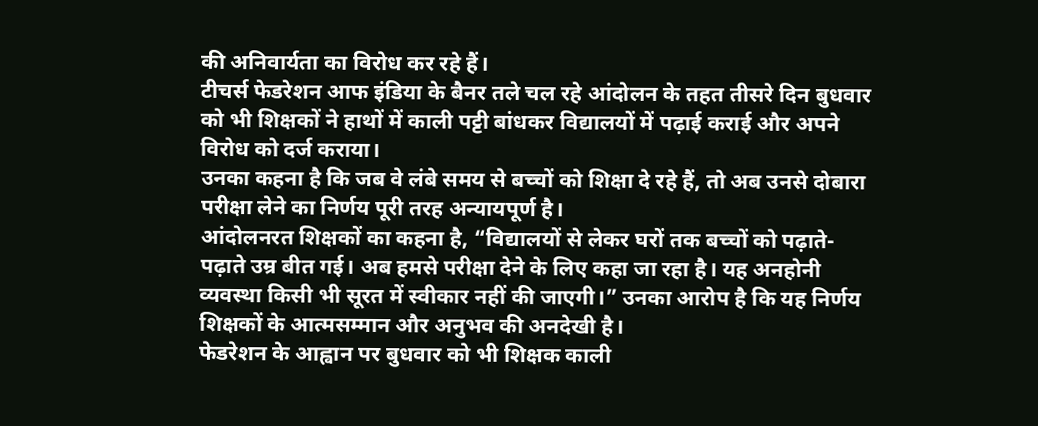की अनिवार्यता का विरोध कर रहे हैं।
टीचर्स फेडरेशन आफ इंडिया के बैनर तले चल रहे आंदोलन के तहत तीसरे दिन बुधवार को भी शिक्षकों ने हाथों में काली पट्टी बांधकर विद्यालयों में पढ़ाई कराई और अपने विरोध को दर्ज कराया।
उनका कहना है कि जब वे लंबे समय से बच्चों को शिक्षा दे रहे हैं, तो अब उनसे दोबारा परीक्षा लेने का निर्णय पूरी तरह अन्यायपूर्ण है।
आंदोलनरत शिक्षकों का कहना है, “विद्यालयों से लेकर घरों तक बच्चों को पढ़ाते-पढ़ाते उम्र बीत गई। अब हमसे परीक्षा देने के लिए कहा जा रहा है। यह अनहोनी व्यवस्था किसी भी सूरत में स्वीकार नहीं की जाएगी।” उनका आरोप है कि यह निर्णय शिक्षकों के आत्मसम्मान और अनुभव की अनदेखी है।
फेडरेशन के आह्वान पर बुधवार को भी शिक्षक काली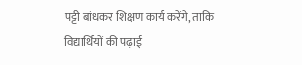पट्टी बांधकर शिक्षण कार्य करेंगे, ताकि विद्यार्थियों की पढ़ाई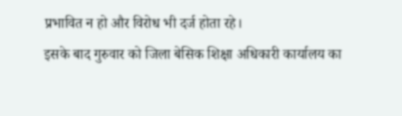प्रभावित न हो और विरोध भी दर्ज होता रहे।
इसके बाद गुरुवार को जिला बेसिक शिक्षा अधिकारी कार्यालय का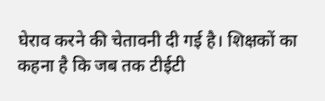घेराव करने की चेतावनी दी गई है। शिक्षकों का कहना है कि जब तक टीईटी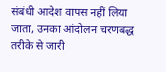संबंधी आदेश वापस नहीं लिया जाता, उनका आंदोलन चरणबद्ध तरीके से जारी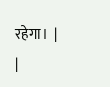रहेगा।  |
|